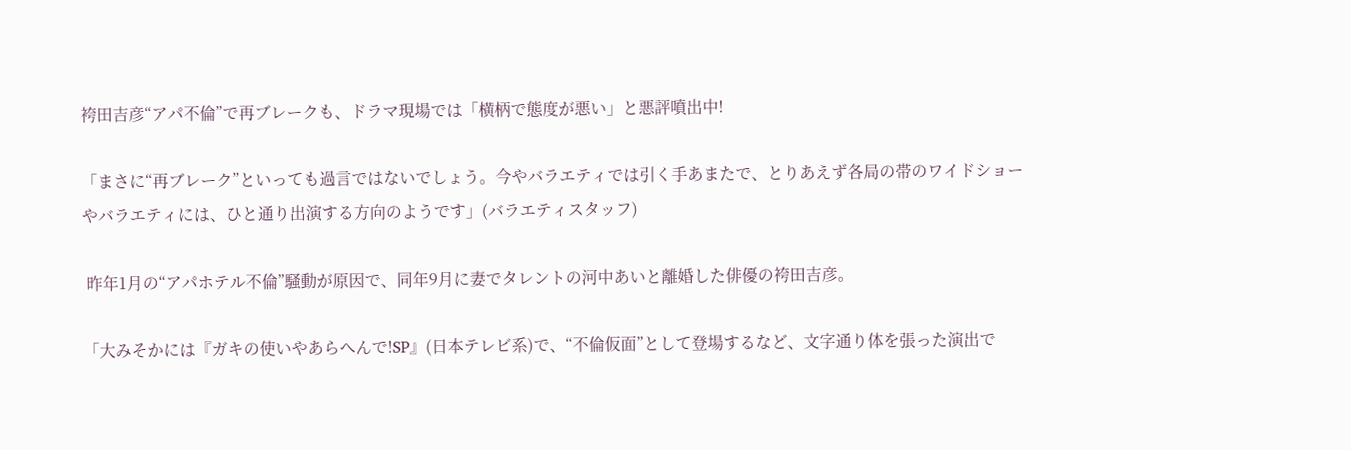袴田吉彦“アパ不倫”で再ブレークも、ドラマ現場では「横柄で態度が悪い」と悪評噴出中!

「まさに“再ブレーク”といっても過言ではないでしょう。今やバラエティでは引く手あまたで、とりあえず各局の帯のワイドショーやバラエティには、ひと通り出演する方向のようです」(バラエティスタッフ)

 昨年1月の“アパホテル不倫”騒動が原因で、同年9月に妻でタレントの河中あいと離婚した俳優の袴田吉彦。

「大みそかには『ガキの使いやあらへんで!SP』(日本テレビ系)で、“不倫仮面”として登場するなど、文字通り体を張った演出で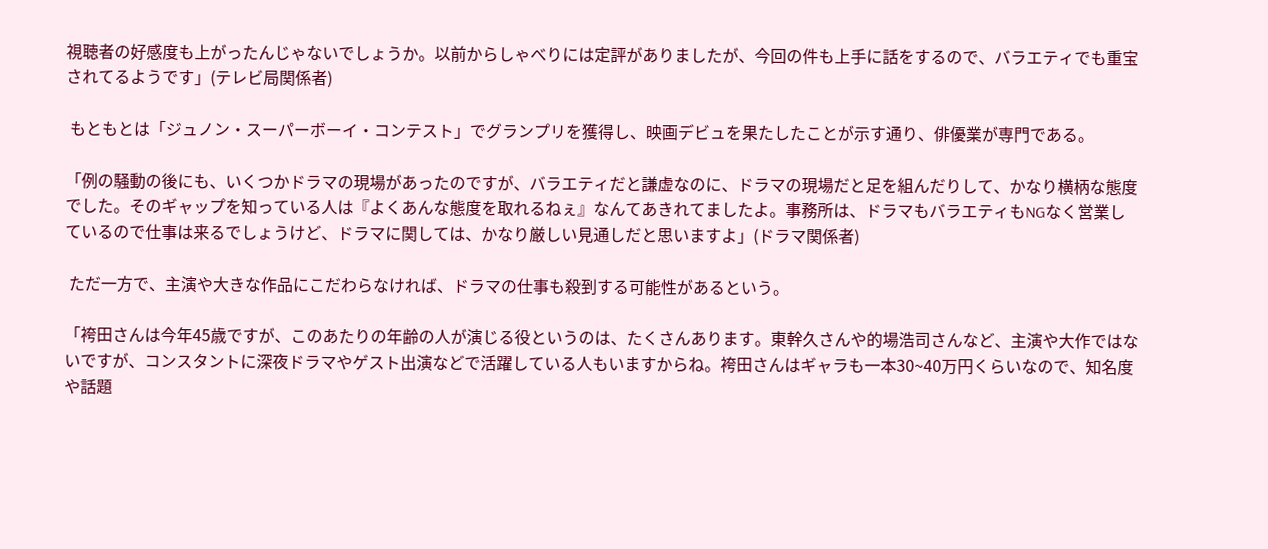視聴者の好感度も上がったんじゃないでしょうか。以前からしゃべりには定評がありましたが、今回の件も上手に話をするので、バラエティでも重宝されてるようです」(テレビ局関係者)

 もともとは「ジュノン・スーパーボーイ・コンテスト」でグランプリを獲得し、映画デビュを果たしたことが示す通り、俳優業が専門である。

「例の騒動の後にも、いくつかドラマの現場があったのですが、バラエティだと謙虚なのに、ドラマの現場だと足を組んだりして、かなり横柄な態度でした。そのギャップを知っている人は『よくあんな態度を取れるねぇ』なんてあきれてましたよ。事務所は、ドラマもバラエティもNGなく営業しているので仕事は来るでしょうけど、ドラマに関しては、かなり厳しい見通しだと思いますよ」(ドラマ関係者)

 ただ一方で、主演や大きな作品にこだわらなければ、ドラマの仕事も殺到する可能性があるという。

「袴田さんは今年45歳ですが、このあたりの年齢の人が演じる役というのは、たくさんあります。東幹久さんや的場浩司さんなど、主演や大作ではないですが、コンスタントに深夜ドラマやゲスト出演などで活躍している人もいますからね。袴田さんはギャラも一本30~40万円くらいなので、知名度や話題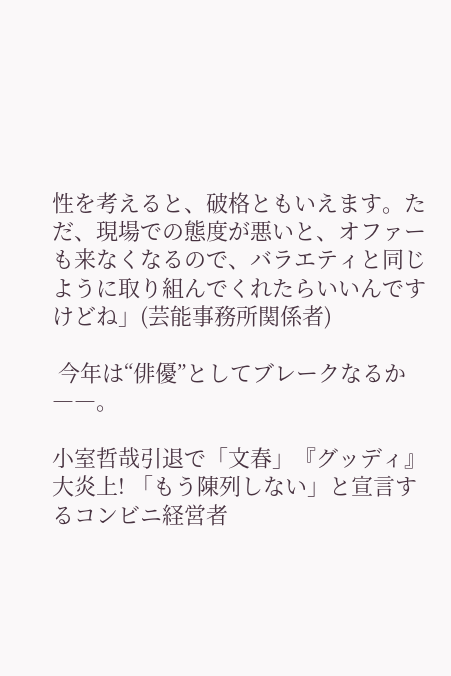性を考えると、破格ともいえます。ただ、現場での態度が悪いと、オファーも来なくなるので、バラエティと同じように取り組んでくれたらいいんですけどね」(芸能事務所関係者)

 今年は“俳優”としてブレークなるか――。

小室哲哉引退で「文春」『グッディ』大炎上! 「もう陳列しない」と宣言するコンビニ経営者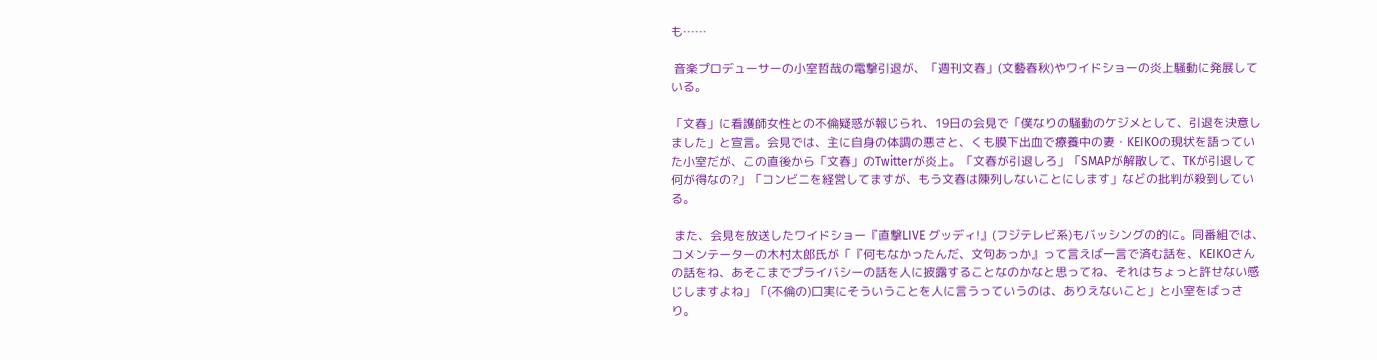も……

 音楽プロデューサーの小室哲哉の電撃引退が、「週刊文春」(文藝春秋)やワイドショーの炎上騒動に発展している。

「文春」に看護師女性との不倫疑惑が報じられ、19日の会見で「僕なりの騒動のケジメとして、引退を決意しました」と宣言。会見では、主に自身の体調の悪さと、くも膜下出血で療養中の妻・KEIKOの現状を語っていた小室だが、この直後から「文春」のTwitterが炎上。「文春が引退しろ」「SMAPが解散して、TKが引退して何が得なの?」「コンビニを経営してますが、もう文春は陳列しないことにします」などの批判が殺到している。

 また、会見を放送したワイドショー『直撃LIVE グッディ!』(フジテレビ系)もバッシングの的に。同番組では、コメンテーターの木村太郎氏が「『何もなかったんだ、文句あっか』って言えば一言で済む話を、KEIKOさんの話をね、あそこまでプライバシーの話を人に披露することなのかなと思ってね、それはちょっと許せない感じしますよね」「(不倫の)口実にそういうことを人に言うっていうのは、ありえないこと」と小室をばっさり。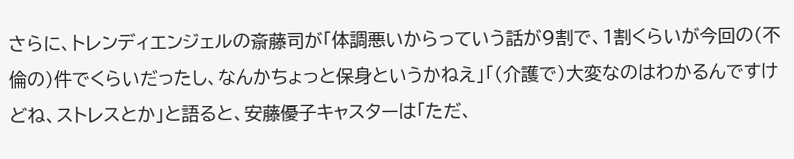さらに、トレンディエンジェルの斎藤司が「体調悪いからっていう話が9割で、1割くらいが今回の(不倫の)件でくらいだったし、なんかちょっと保身というかねえ」「(介護で)大変なのはわかるんですけどね、ストレスとか」と語ると、安藤優子キャスターは「ただ、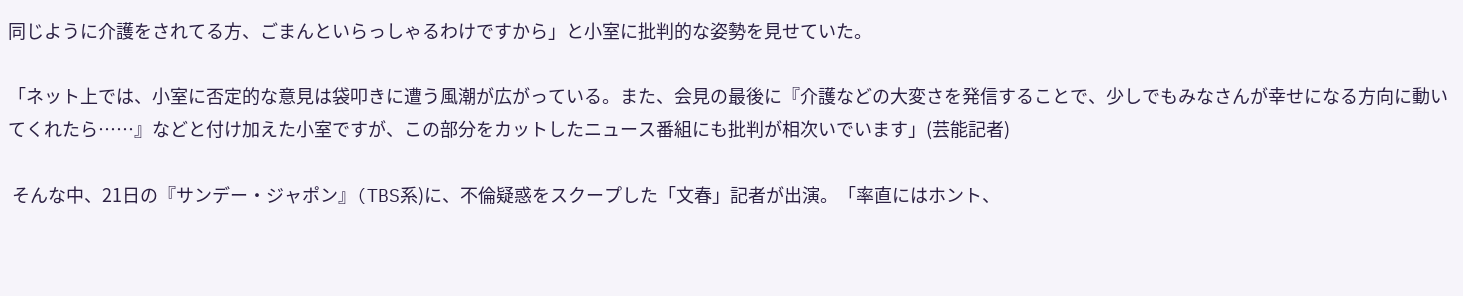同じように介護をされてる方、ごまんといらっしゃるわけですから」と小室に批判的な姿勢を見せていた。

「ネット上では、小室に否定的な意見は袋叩きに遭う風潮が広がっている。また、会見の最後に『介護などの大変さを発信することで、少しでもみなさんが幸せになる方向に動いてくれたら……』などと付け加えた小室ですが、この部分をカットしたニュース番組にも批判が相次いでいます」(芸能記者)

 そんな中、21日の『サンデー・ジャポン』(TBS系)に、不倫疑惑をスクープした「文春」記者が出演。「率直にはホント、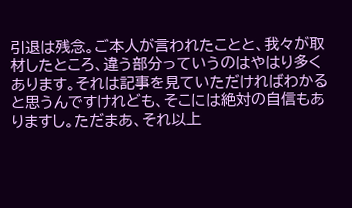引退は残念。ご本人が言われたことと、我々が取材したところ、違う部分っていうのはやはり多くあります。それは記事を見ていただければわかると思うんですけれども、そこには絶対の自信もありますし。ただまあ、それ以上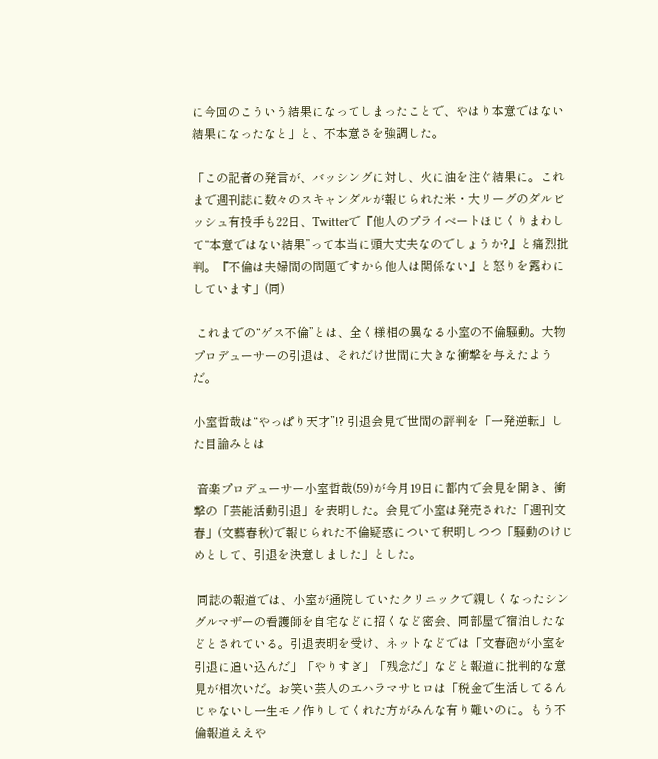に今回のこういう結果になってしまったことで、やはり本意ではない結果になったなと」と、不本意さを強調した。

「この記者の発言が、バッシングに対し、火に油を注ぐ結果に。これまで週刊誌に数々のスキャンダルが報じられた米・大リーグのダルビッシュ有投手も22日、Twitterで『他人のプライベートほじくりまわして“本意ではない結果”って本当に頭大丈夫なのでしょうか?』と痛烈批判。『不倫は夫婦間の問題ですから他人は関係ない』と怒りを露わにしています」(同)

 これまでの“ゲス不倫”とは、全く様相の異なる小室の不倫騒動。大物プロデューサーの引退は、それだけ世間に大きな衝撃を与えたようだ。

小室哲哉は“やっぱり天才”!? 引退会見で世間の評判を「一発逆転」した目論みとは

 音楽プロデューサー小室哲哉(59)が今月19日に都内で会見を開き、衝撃の「芸能活動引退」を表明した。会見で小室は発売された「週刊文春」(文藝春秋)で報じられた不倫疑惑について釈明しつつ「騒動のけじめとして、引退を決意しました」とした。

 同誌の報道では、小室が通院していたクリニックで親しくなったシングルマザーの看護師を自宅などに招くなど密会、同部屋で宿泊したなどとされている。引退表明を受け、ネットなどでは「文春砲が小室を引退に追い込んだ」「やりすぎ」「残念だ」などと報道に批判的な意見が相次いだ。お笑い芸人のエハラマサヒロは「税金で生活してるんじゃないし一生モノ作りしてくれた方がみんな有り難いのに。もう不倫報道ええや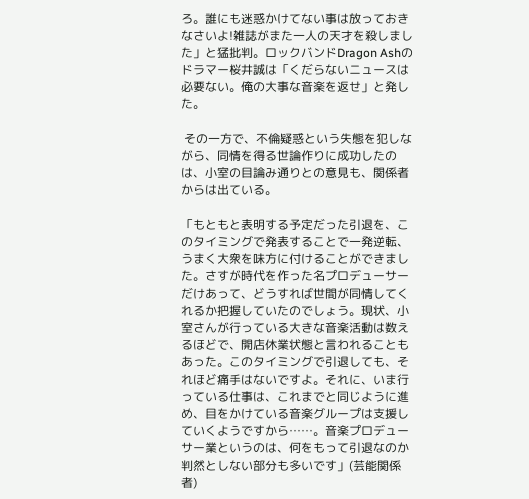ろ。誰にも迷惑かけてない事は放っておきなさいよ!雑誌がまた一人の天才を殺しました」と猛批判。ロックバンドDragon Ashのドラマー桜井誠は「くだらないニュースは必要ない。俺の大事な音楽を返せ」と発した。

 その一方で、不倫疑惑という失態を犯しながら、同情を得る世論作りに成功したのは、小室の目論み通りとの意見も、関係者からは出ている。

「もともと表明する予定だった引退を、このタイミングで発表することで一発逆転、うまく大衆を味方に付けることができました。さすが時代を作った名プロデューサーだけあって、どうすれば世間が同情してくれるか把握していたのでしょう。現状、小室さんが行っている大きな音楽活動は数えるほどで、開店休業状態と言われることもあった。このタイミングで引退しても、それほど痛手はないですよ。それに、いま行っている仕事は、これまでと同じように進め、目をかけている音楽グループは支援していくようですから……。音楽プロデューサー業というのは、何をもって引退なのか判然としない部分も多いです」(芸能関係者)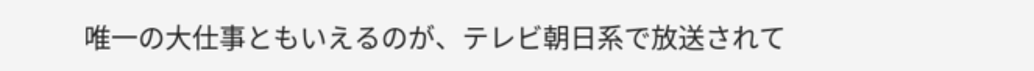唯一の大仕事ともいえるのが、テレビ朝日系で放送されて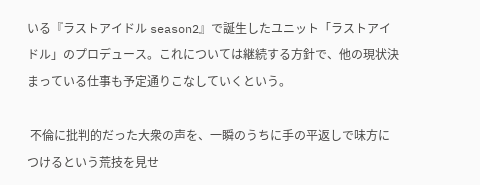いる『ラストアイドル season2』で誕生したユニット「ラストアイドル」のプロデュース。これについては継続する方針で、他の現状決まっている仕事も予定通りこなしていくという。

 不倫に批判的だった大衆の声を、一瞬のうちに手の平返しで味方につけるという荒技を見せ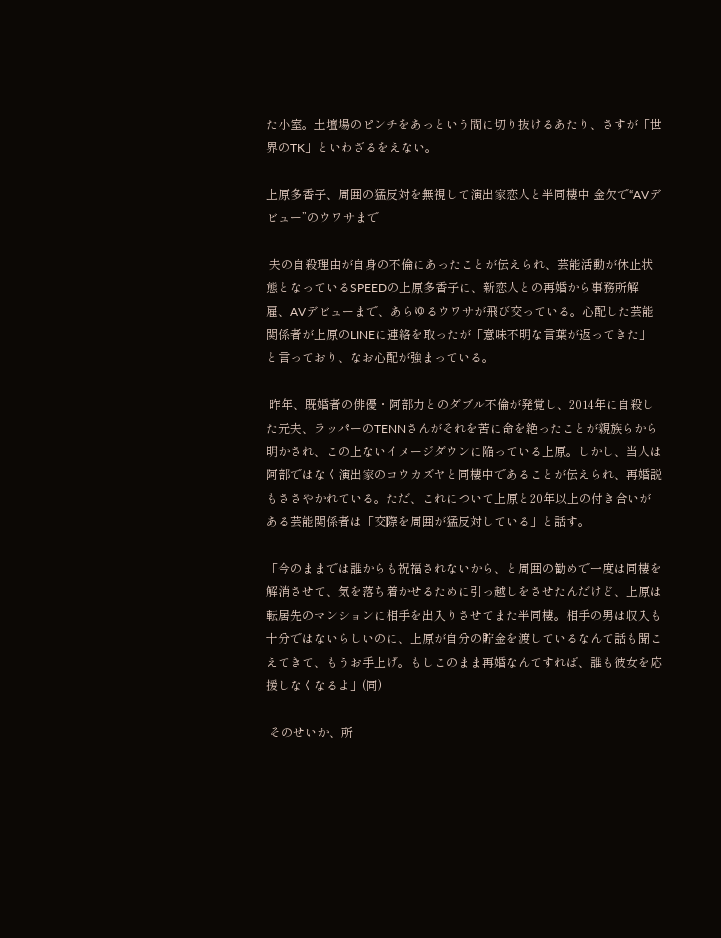た小室。土壇場のピンチをあっという間に切り抜けるあたり、さすが「世界のTK」といわざるをえない。

上原多香子、周囲の猛反対を無視して演出家恋人と半同棲中 金欠で“AVデビュー”のウワサまで

 夫の自殺理由が自身の不倫にあったことが伝えられ、芸能活動が休止状態となっているSPEEDの上原多香子に、新恋人との再婚から事務所解雇、AVデビューまで、あらゆるウワサが飛び交っている。心配した芸能関係者が上原のLINEに連絡を取ったが「意味不明な言葉が返ってきた」と言っており、なお心配が強まっている。

 昨年、既婚者の俳優・阿部力とのダブル不倫が発覚し、2014年に自殺した元夫、ラッパーのTENNさんがそれを苦に命を絶ったことが親族らから明かされ、この上ないイメージダウンに陥っている上原。しかし、当人は阿部ではなく演出家のコウカズヤと同棲中であることが伝えられ、再婚説もささやかれている。ただ、これについて上原と20年以上の付き合いがある芸能関係者は「交際を周囲が猛反対している」と話す。

「今のままでは誰からも祝福されないから、と周囲の勧めで一度は同棲を解消させて、気を落ち着かせるために引っ越しをさせたんだけど、上原は転居先のマンションに相手を出入りさせてまた半同棲。相手の男は収入も十分ではないらしいのに、上原が自分の貯金を渡しているなんて話も聞こえてきて、もうお手上げ。もしこのまま再婚なんてすれば、誰も彼女を応援しなくなるよ」(同)

 そのせいか、所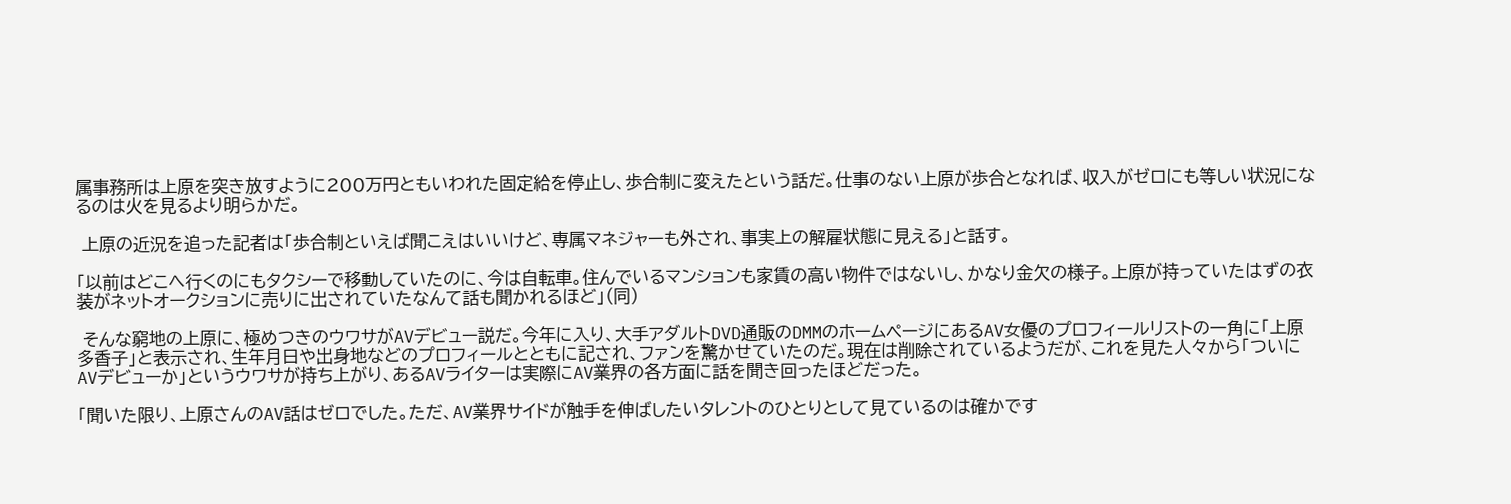属事務所は上原を突き放すように200万円ともいわれた固定給を停止し、歩合制に変えたという話だ。仕事のない上原が歩合となれば、収入がゼロにも等しい状況になるのは火を見るより明らかだ。

 上原の近況を追った記者は「歩合制といえば聞こえはいいけど、専属マネジャーも外され、事実上の解雇状態に見える」と話す。

「以前はどこへ行くのにもタクシーで移動していたのに、今は自転車。住んでいるマンションも家賃の高い物件ではないし、かなり金欠の様子。上原が持っていたはずの衣装がネットオークションに売りに出されていたなんて話も聞かれるほど」(同)

 そんな窮地の上原に、極めつきのウワサがAVデビュー説だ。今年に入り、大手アダルトDVD通販のDMMのホームページにあるAV女優のプロフィールリストの一角に「上原多香子」と表示され、生年月日や出身地などのプロフィールとともに記され、ファンを驚かせていたのだ。現在は削除されているようだが、これを見た人々から「ついにAVデビューか」というウワサが持ち上がり、あるAVライターは実際にAV業界の各方面に話を聞き回ったほどだった。

「聞いた限り、上原さんのAV話はゼロでした。ただ、AV業界サイドが触手を伸ばしたいタレントのひとりとして見ているのは確かです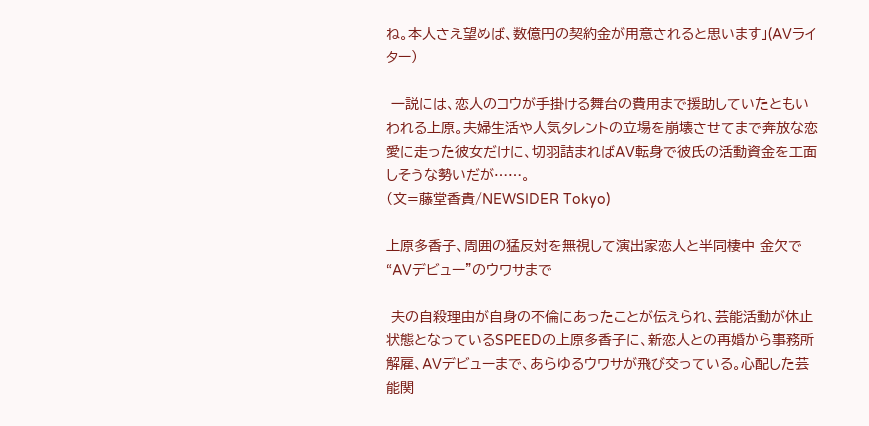ね。本人さえ望めば、数億円の契約金が用意されると思います」(AVライター)

 一説には、恋人のコウが手掛ける舞台の費用まで援助していたともいわれる上原。夫婦生活や人気タレントの立場を崩壊させてまで奔放な恋愛に走った彼女だけに、切羽詰まればAV転身で彼氏の活動資金を工面しそうな勢いだが……。
(文=藤堂香貴/NEWSIDER Tokyo)

上原多香子、周囲の猛反対を無視して演出家恋人と半同棲中 金欠で“AVデビュー”のウワサまで

 夫の自殺理由が自身の不倫にあったことが伝えられ、芸能活動が休止状態となっているSPEEDの上原多香子に、新恋人との再婚から事務所解雇、AVデビューまで、あらゆるウワサが飛び交っている。心配した芸能関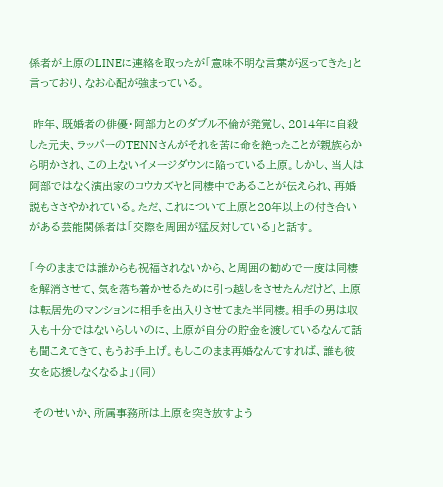係者が上原のLINEに連絡を取ったが「意味不明な言葉が返ってきた」と言っており、なお心配が強まっている。

 昨年、既婚者の俳優・阿部力とのダブル不倫が発覚し、2014年に自殺した元夫、ラッパーのTENNさんがそれを苦に命を絶ったことが親族らから明かされ、この上ないイメージダウンに陥っている上原。しかし、当人は阿部ではなく演出家のコウカズヤと同棲中であることが伝えられ、再婚説もささやかれている。ただ、これについて上原と20年以上の付き合いがある芸能関係者は「交際を周囲が猛反対している」と話す。

「今のままでは誰からも祝福されないから、と周囲の勧めで一度は同棲を解消させて、気を落ち着かせるために引っ越しをさせたんだけど、上原は転居先のマンションに相手を出入りさせてまた半同棲。相手の男は収入も十分ではないらしいのに、上原が自分の貯金を渡しているなんて話も聞こえてきて、もうお手上げ。もしこのまま再婚なんてすれば、誰も彼女を応援しなくなるよ」(同)

 そのせいか、所属事務所は上原を突き放すよう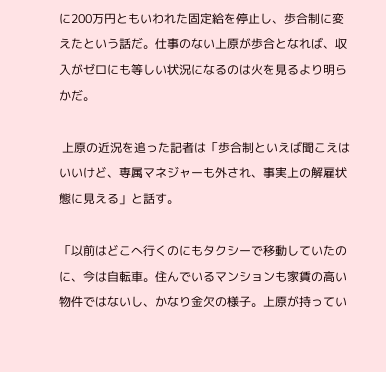に200万円ともいわれた固定給を停止し、歩合制に変えたという話だ。仕事のない上原が歩合となれば、収入がゼロにも等しい状況になるのは火を見るより明らかだ。

 上原の近況を追った記者は「歩合制といえば聞こえはいいけど、専属マネジャーも外され、事実上の解雇状態に見える」と話す。

「以前はどこへ行くのにもタクシーで移動していたのに、今は自転車。住んでいるマンションも家賃の高い物件ではないし、かなり金欠の様子。上原が持ってい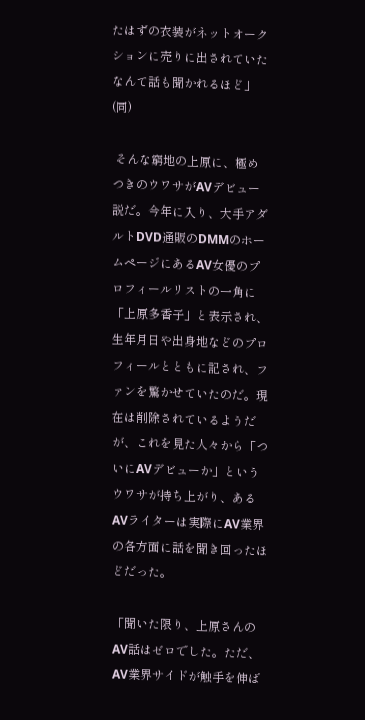たはずの衣装がネットオークションに売りに出されていたなんて話も聞かれるほど」(同)

 そんな窮地の上原に、極めつきのウワサがAVデビュー説だ。今年に入り、大手アダルトDVD通販のDMMのホームページにあるAV女優のプロフィールリストの一角に「上原多香子」と表示され、生年月日や出身地などのプロフィールとともに記され、ファンを驚かせていたのだ。現在は削除されているようだが、これを見た人々から「ついにAVデビューか」というウワサが持ち上がり、あるAVライターは実際にAV業界の各方面に話を聞き回ったほどだった。

「聞いた限り、上原さんのAV話はゼロでした。ただ、AV業界サイドが触手を伸ば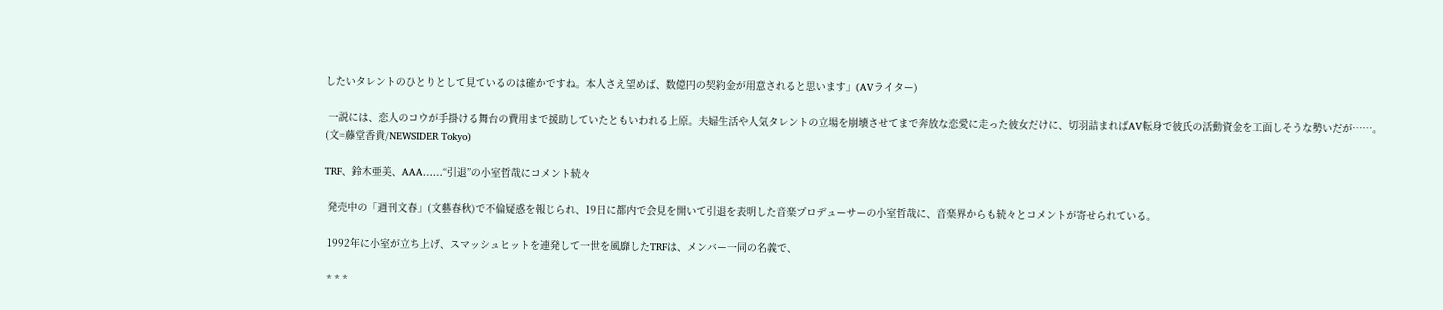したいタレントのひとりとして見ているのは確かですね。本人さえ望めば、数億円の契約金が用意されると思います」(AVライター)

 一説には、恋人のコウが手掛ける舞台の費用まで援助していたともいわれる上原。夫婦生活や人気タレントの立場を崩壊させてまで奔放な恋愛に走った彼女だけに、切羽詰まればAV転身で彼氏の活動資金を工面しそうな勢いだが……。
(文=藤堂香貴/NEWSIDER Tokyo)

TRF、鈴木亜美、AAA……“引退”の小室哲哉にコメント続々

 発売中の「週刊文春」(文藝春秋)で不倫疑惑を報じられ、19日に都内で会見を開いて引退を表明した音楽プロデューサーの小室哲哉に、音楽界からも続々とコメントが寄せられている。

 1992年に小室が立ち上げ、スマッシュヒットを連発して一世を風靡したTRFは、メンバー一同の名義で、

 * * *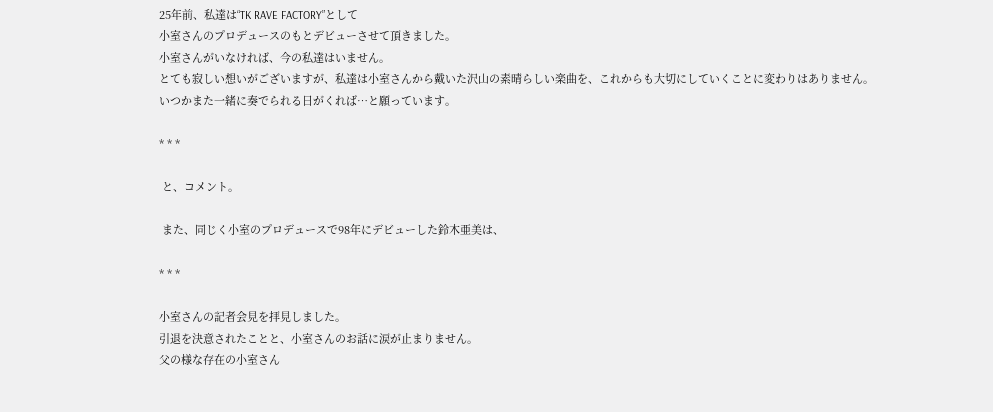25年前、私達は“TK RAVE FACTORY”として
小室さんのプロデュースのもとデビューさせて頂きました。
小室さんがいなければ、今の私達はいません。
とても寂しい想いがございますが、私達は小室さんから戴いた沢山の素晴らしい楽曲を、これからも大切にしていくことに変わりはありません。
いつかまた一緒に奏でられる日がくれば…と願っています。

* * *

 と、コメント。

 また、同じく小室のプロデュースで98年にデビューした鈴木亜美は、

* * *

小室さんの記者会見を拝見しました。
引退を決意されたことと、小室さんのお話に涙が止まりません。
父の様な存在の小室さん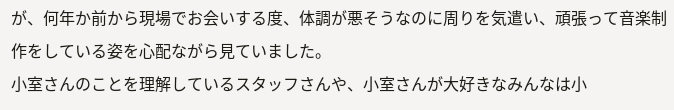が、何年か前から現場でお会いする度、体調が悪そうなのに周りを気遣い、頑張って音楽制作をしている姿を心配ながら見ていました。
小室さんのことを理解しているスタッフさんや、小室さんが大好きなみんなは小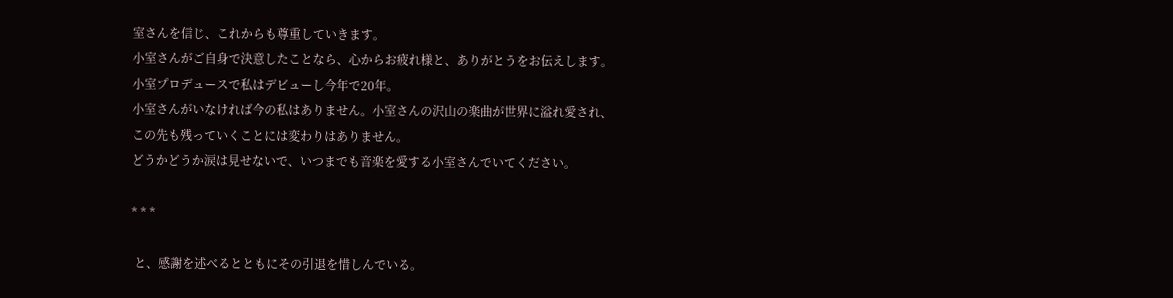室さんを信じ、これからも尊重していきます。
小室さんがご自身で決意したことなら、心からお疲れ様と、ありがとうをお伝えします。
小室プロデュースで私はデビューし今年で20年。
小室さんがいなければ今の私はありません。小室さんの沢山の楽曲が世界に溢れ愛され、
この先も残っていくことには変わりはありません。
どうかどうか涙は見せないで、いつまでも音楽を愛する小室さんでいてください。

* * *

 と、感謝を述べるとともにその引退を惜しんでいる。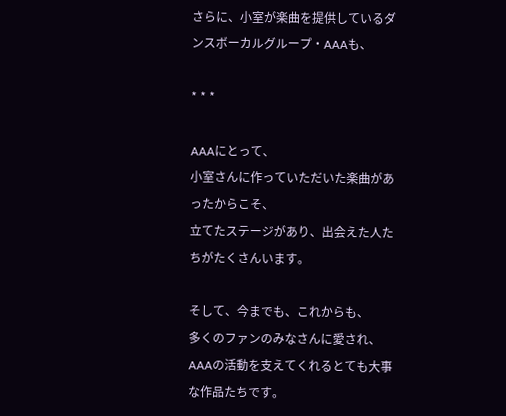さらに、小室が楽曲を提供しているダンスボーカルグループ・AAAも、

* * *

AAAにとって、
小室さんに作っていただいた楽曲があったからこそ、
立てたステージがあり、出会えた人たちがたくさんいます。

そして、今までも、これからも、
多くのファンのみなさんに愛され、
AAAの活動を支えてくれるとても大事な作品たちです。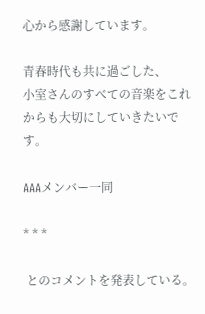心から感謝しています。

青春時代も共に過ごした、
小室さんのすべての音楽をこれからも大切にしていきたいです。

AAAメンバー一同

* * *

 とのコメントを発表している。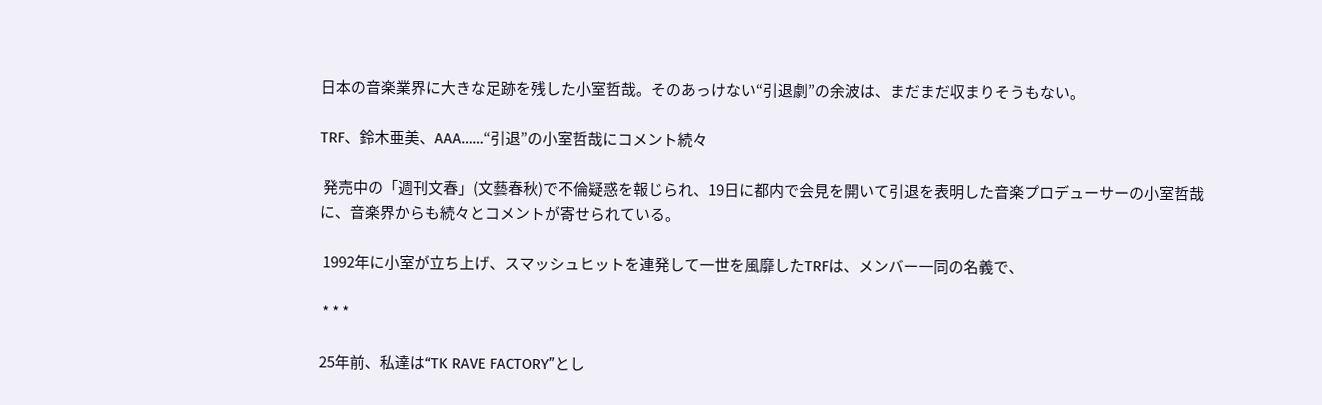日本の音楽業界に大きな足跡を残した小室哲哉。そのあっけない“引退劇”の余波は、まだまだ収まりそうもない。

TRF、鈴木亜美、AAA……“引退”の小室哲哉にコメント続々

 発売中の「週刊文春」(文藝春秋)で不倫疑惑を報じられ、19日に都内で会見を開いて引退を表明した音楽プロデューサーの小室哲哉に、音楽界からも続々とコメントが寄せられている。

 1992年に小室が立ち上げ、スマッシュヒットを連発して一世を風靡したTRFは、メンバー一同の名義で、

 * * *

25年前、私達は“TK RAVE FACTORY”とし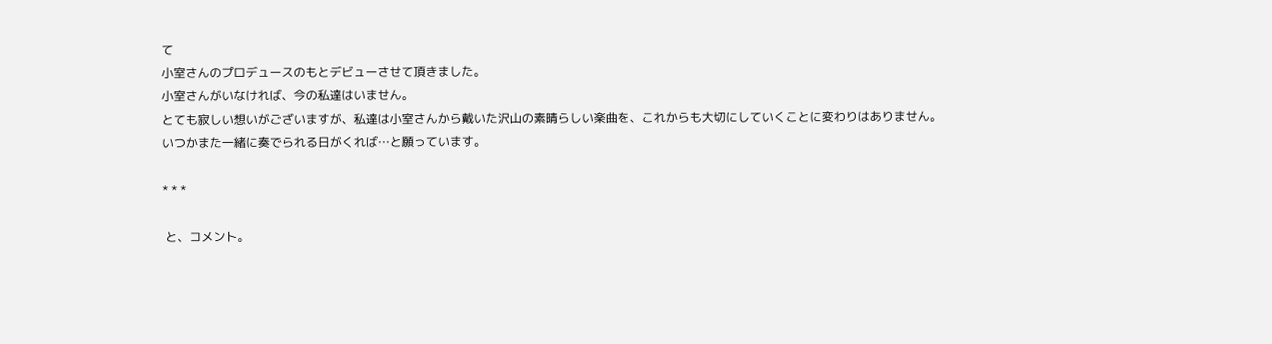て
小室さんのプロデュースのもとデビューさせて頂きました。
小室さんがいなければ、今の私達はいません。
とても寂しい想いがございますが、私達は小室さんから戴いた沢山の素晴らしい楽曲を、これからも大切にしていくことに変わりはありません。
いつかまた一緒に奏でられる日がくれば…と願っています。

* * *

 と、コメント。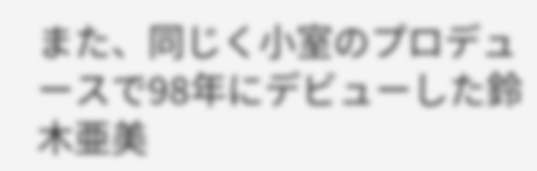また、同じく小室のプロデュースで98年にデビューした鈴木亜美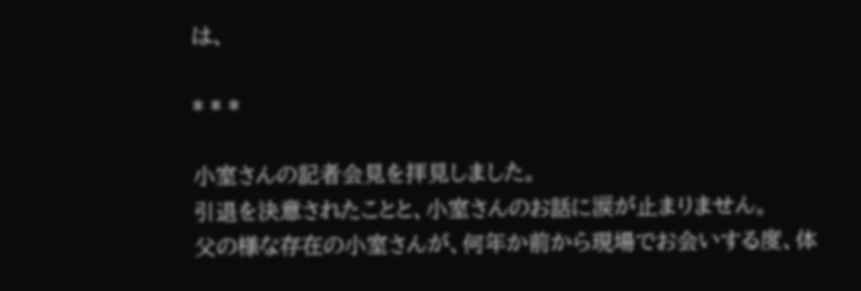は、

* * *

小室さんの記者会見を拝見しました。
引退を決意されたことと、小室さんのお話に涙が止まりません。
父の様な存在の小室さんが、何年か前から現場でお会いする度、体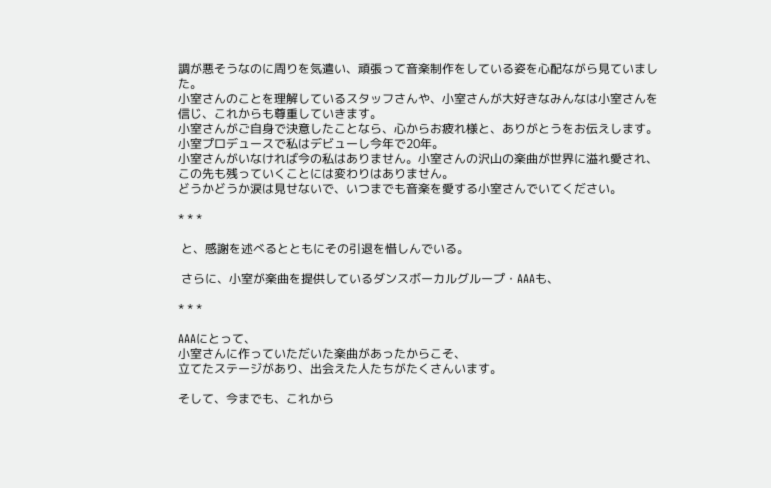調が悪そうなのに周りを気遣い、頑張って音楽制作をしている姿を心配ながら見ていました。
小室さんのことを理解しているスタッフさんや、小室さんが大好きなみんなは小室さんを信じ、これからも尊重していきます。
小室さんがご自身で決意したことなら、心からお疲れ様と、ありがとうをお伝えします。
小室プロデュースで私はデビューし今年で20年。
小室さんがいなければ今の私はありません。小室さんの沢山の楽曲が世界に溢れ愛され、
この先も残っていくことには変わりはありません。
どうかどうか涙は見せないで、いつまでも音楽を愛する小室さんでいてください。

* * *

 と、感謝を述べるとともにその引退を惜しんでいる。

 さらに、小室が楽曲を提供しているダンスボーカルグループ・AAAも、

* * *

AAAにとって、
小室さんに作っていただいた楽曲があったからこそ、
立てたステージがあり、出会えた人たちがたくさんいます。

そして、今までも、これから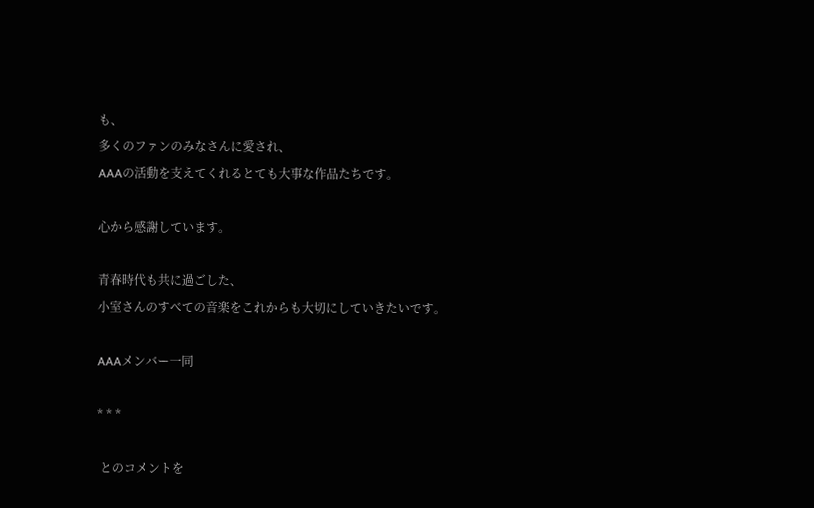も、
多くのファンのみなさんに愛され、
AAAの活動を支えてくれるとても大事な作品たちです。

心から感謝しています。

青春時代も共に過ごした、
小室さんのすべての音楽をこれからも大切にしていきたいです。

AAAメンバー一同

* * *

 とのコメントを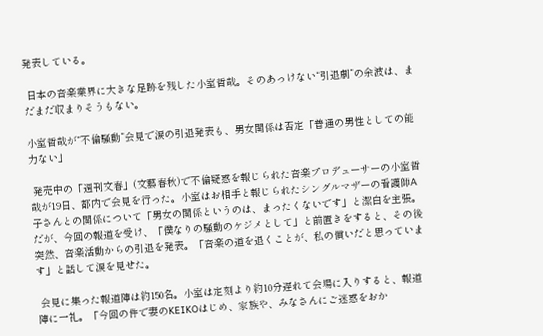発表している。

 日本の音楽業界に大きな足跡を残した小室哲哉。そのあっけない“引退劇”の余波は、まだまだ収まりそうもない。

小室哲哉が“不倫騒動”会見で涙の引退発表も、男女関係は否定「普通の男性としての能力ない」

 発売中の「週刊文春」(文藝春秋)で不倫疑惑を報じられた音楽プロデューサーの小室哲哉が19日、都内で会見を行った。小室はお相手と報じられたシングルマザーの看護師A子さんとの関係について「男女の関係というのは、まったくないです」と潔白を主張。だが、今回の報道を受け、「僕なりの騒動のケジメとして」と前置きをすると、その後突然、音楽活動からの引退を発表。「音楽の道を退くことが、私の償いだと思っています」と話して涙を見せた。

 会見に集った報道陣は約150名。小室は定刻より約10分遅れて会場に入りすると、報道陣に一礼。「今回の件で妻のKEIKOはじめ、家族や、みなさんにご迷惑をおか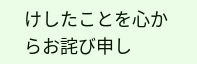けしたことを心からお詫び申し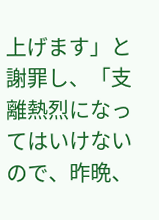上げます」と謝罪し、「支離熱烈になってはいけないので、昨晩、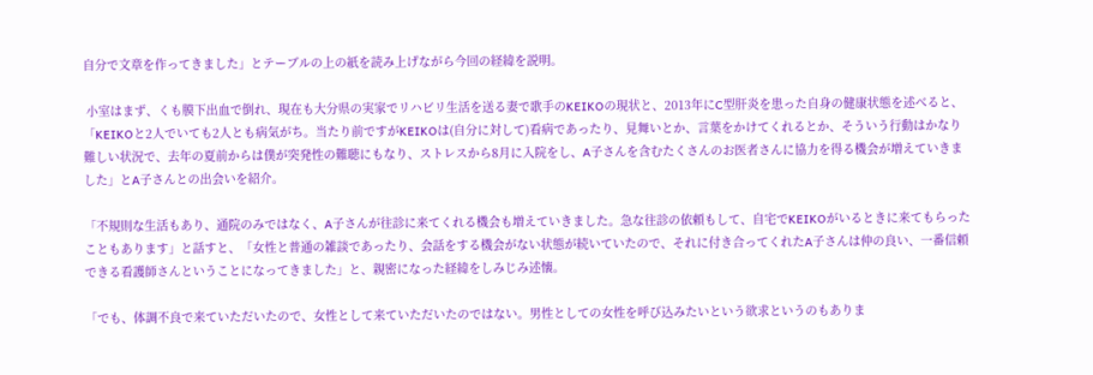自分で文章を作ってきました」とテーブルの上の紙を読み上げながら今回の経緯を説明。

 小室はまず、くも膜下出血で倒れ、現在も大分県の実家でリハビリ生活を送る妻で歌手のKEIKOの現状と、2013年にC型肝炎を患った自身の健康状態を述べると、「KEIKOと2人でいても2人とも病気がち。当たり前ですがKEIKOは(自分に対して)看病であったり、見舞いとか、言葉をかけてくれるとか、そういう行動はかなり難しい状況で、去年の夏前からは僕が突発性の難聴にもなり、ストレスから8月に入院をし、A子さんを含むたくさんのお医者さんに協力を得る機会が増えていきました」とA子さんとの出会いを紹介。

「不規則な生活もあり、通院のみではなく、A子さんが往診に来てくれる機会も増えていきました。急な往診の依頼もして、自宅でKEIKOがいるときに来てもらったこともあります」と話すと、「女性と普通の雑談であったり、会話をする機会がない状態が続いていたので、それに付き合ってくれたA子さんは仲の良い、一番信頼できる看護師さんということになってきました」と、親密になった経緯をしみじみ述懐。

「でも、体調不良で来ていただいたので、女性として来ていただいたのではない。男性としての女性を呼び込みたいという欲求というのもありま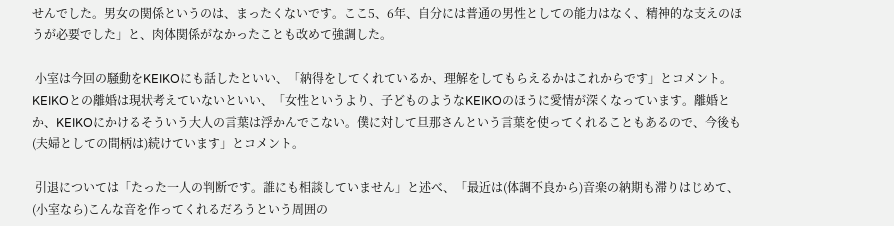せんでした。男女の関係というのは、まったくないです。ここ5、6年、自分には普通の男性としての能力はなく、精神的な支えのほうが必要でした」と、肉体関係がなかったことも改めて強調した。

 小室は今回の騒動をKEIKOにも話したといい、「納得をしてくれているか、理解をしてもらえるかはこれからです」とコメント。KEIKOとの離婚は現状考えていないといい、「女性というより、子どものようなKEIKOのほうに愛情が深くなっています。離婚とか、KEIKOにかけるそういう大人の言葉は浮かんでこない。僕に対して旦那さんという言葉を使ってくれることもあるので、今後も(夫婦としての間柄は)続けています」とコメント。

 引退については「たった一人の判断です。誰にも相談していません」と述べ、「最近は(体調不良から)音楽の納期も滞りはじめて、(小室なら)こんな音を作ってくれるだろうという周囲の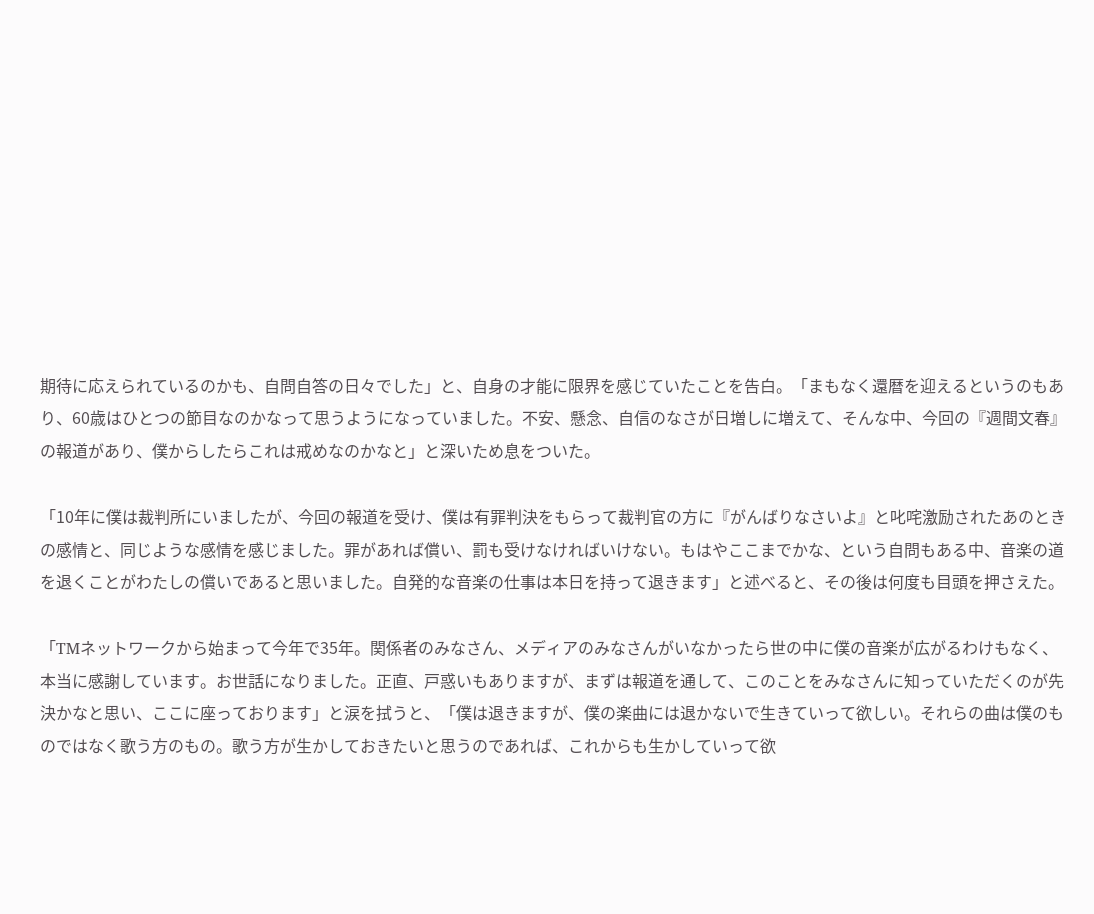期待に応えられているのかも、自問自答の日々でした」と、自身の才能に限界を感じていたことを告白。「まもなく還暦を迎えるというのもあり、60歳はひとつの節目なのかなって思うようになっていました。不安、懸念、自信のなさが日増しに増えて、そんな中、今回の『週間文春』の報道があり、僕からしたらこれは戒めなのかなと」と深いため息をついた。

「10年に僕は裁判所にいましたが、今回の報道を受け、僕は有罪判決をもらって裁判官の方に『がんばりなさいよ』と叱咤激励されたあのときの感情と、同じような感情を感じました。罪があれば償い、罰も受けなければいけない。もはやここまでかな、という自問もある中、音楽の道を退くことがわたしの償いであると思いました。自発的な音楽の仕事は本日を持って退きます」と述べると、その後は何度も目頭を押さえた。

「TMネットワークから始まって今年で35年。関係者のみなさん、メディアのみなさんがいなかったら世の中に僕の音楽が広がるわけもなく、本当に感謝しています。お世話になりました。正直、戸惑いもありますが、まずは報道を通して、このことをみなさんに知っていただくのが先決かなと思い、ここに座っております」と涙を拭うと、「僕は退きますが、僕の楽曲には退かないで生きていって欲しい。それらの曲は僕のものではなく歌う方のもの。歌う方が生かしておきたいと思うのであれば、これからも生かしていって欲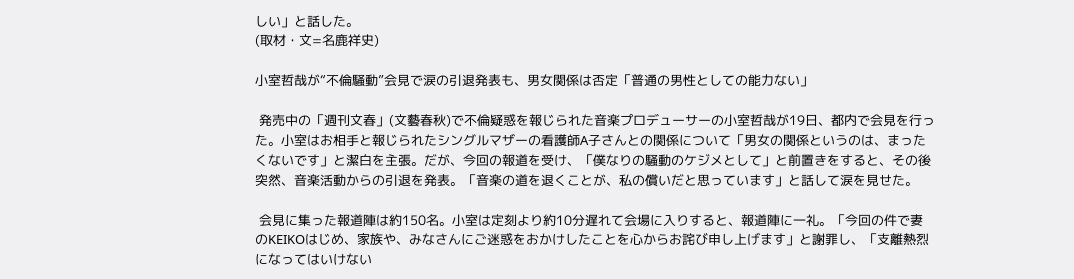しい」と話した。
(取材・文=名鹿祥史)

小室哲哉が“不倫騒動”会見で涙の引退発表も、男女関係は否定「普通の男性としての能力ない」

 発売中の「週刊文春」(文藝春秋)で不倫疑惑を報じられた音楽プロデューサーの小室哲哉が19日、都内で会見を行った。小室はお相手と報じられたシングルマザーの看護師A子さんとの関係について「男女の関係というのは、まったくないです」と潔白を主張。だが、今回の報道を受け、「僕なりの騒動のケジメとして」と前置きをすると、その後突然、音楽活動からの引退を発表。「音楽の道を退くことが、私の償いだと思っています」と話して涙を見せた。

 会見に集った報道陣は約150名。小室は定刻より約10分遅れて会場に入りすると、報道陣に一礼。「今回の件で妻のKEIKOはじめ、家族や、みなさんにご迷惑をおかけしたことを心からお詫び申し上げます」と謝罪し、「支離熱烈になってはいけない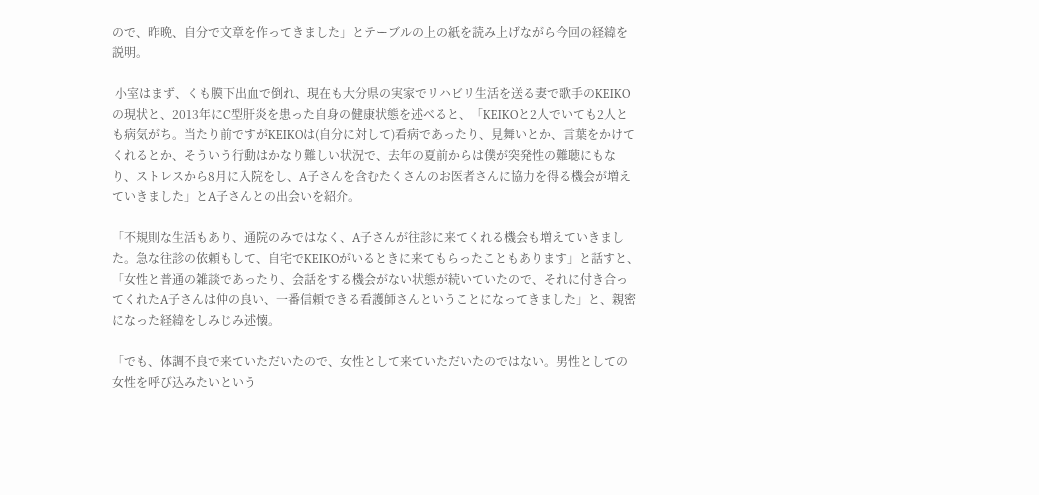ので、昨晩、自分で文章を作ってきました」とテーブルの上の紙を読み上げながら今回の経緯を説明。

 小室はまず、くも膜下出血で倒れ、現在も大分県の実家でリハビリ生活を送る妻で歌手のKEIKOの現状と、2013年にC型肝炎を患った自身の健康状態を述べると、「KEIKOと2人でいても2人とも病気がち。当たり前ですがKEIKOは(自分に対して)看病であったり、見舞いとか、言葉をかけてくれるとか、そういう行動はかなり難しい状況で、去年の夏前からは僕が突発性の難聴にもなり、ストレスから8月に入院をし、A子さんを含むたくさんのお医者さんに協力を得る機会が増えていきました」とA子さんとの出会いを紹介。

「不規則な生活もあり、通院のみではなく、A子さんが往診に来てくれる機会も増えていきました。急な往診の依頼もして、自宅でKEIKOがいるときに来てもらったこともあります」と話すと、「女性と普通の雑談であったり、会話をする機会がない状態が続いていたので、それに付き合ってくれたA子さんは仲の良い、一番信頼できる看護師さんということになってきました」と、親密になった経緯をしみじみ述懐。

「でも、体調不良で来ていただいたので、女性として来ていただいたのではない。男性としての女性を呼び込みたいという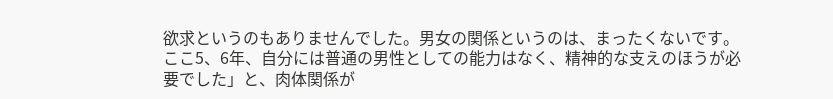欲求というのもありませんでした。男女の関係というのは、まったくないです。ここ5、6年、自分には普通の男性としての能力はなく、精神的な支えのほうが必要でした」と、肉体関係が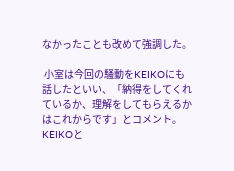なかったことも改めて強調した。

 小室は今回の騒動をKEIKOにも話したといい、「納得をしてくれているか、理解をしてもらえるかはこれからです」とコメント。KEIKOと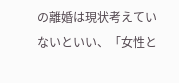の離婚は現状考えていないといい、「女性と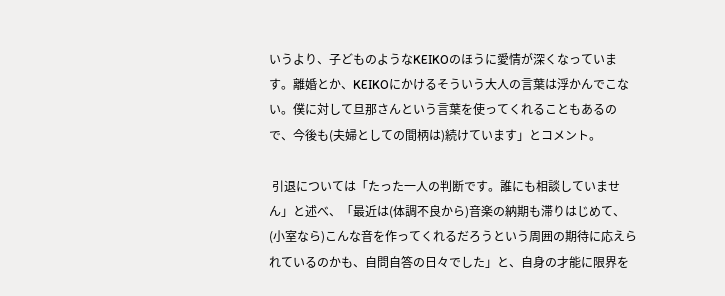いうより、子どものようなKEIKOのほうに愛情が深くなっています。離婚とか、KEIKOにかけるそういう大人の言葉は浮かんでこない。僕に対して旦那さんという言葉を使ってくれることもあるので、今後も(夫婦としての間柄は)続けています」とコメント。

 引退については「たった一人の判断です。誰にも相談していません」と述べ、「最近は(体調不良から)音楽の納期も滞りはじめて、(小室なら)こんな音を作ってくれるだろうという周囲の期待に応えられているのかも、自問自答の日々でした」と、自身の才能に限界を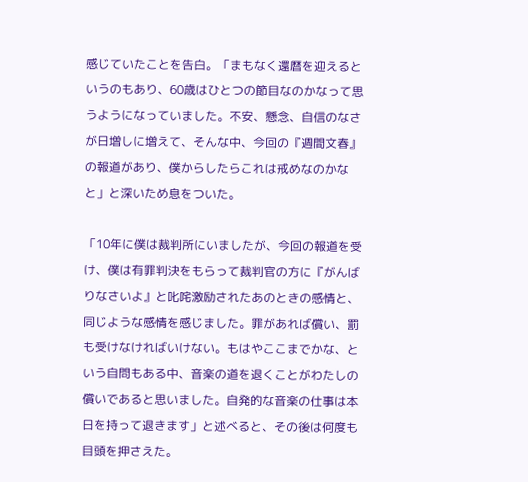感じていたことを告白。「まもなく還暦を迎えるというのもあり、60歳はひとつの節目なのかなって思うようになっていました。不安、懸念、自信のなさが日増しに増えて、そんな中、今回の『週間文春』の報道があり、僕からしたらこれは戒めなのかなと」と深いため息をついた。

「10年に僕は裁判所にいましたが、今回の報道を受け、僕は有罪判決をもらって裁判官の方に『がんばりなさいよ』と叱咤激励されたあのときの感情と、同じような感情を感じました。罪があれば償い、罰も受けなければいけない。もはやここまでかな、という自問もある中、音楽の道を退くことがわたしの償いであると思いました。自発的な音楽の仕事は本日を持って退きます」と述べると、その後は何度も目頭を押さえた。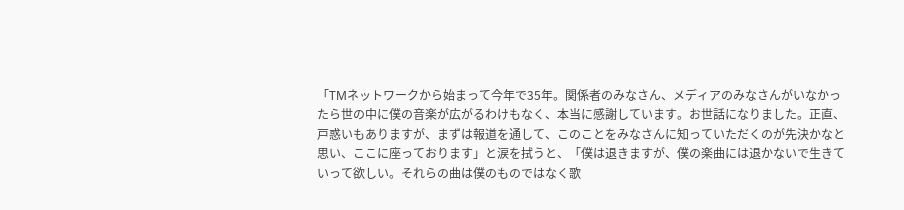「TMネットワークから始まって今年で35年。関係者のみなさん、メディアのみなさんがいなかったら世の中に僕の音楽が広がるわけもなく、本当に感謝しています。お世話になりました。正直、戸惑いもありますが、まずは報道を通して、このことをみなさんに知っていただくのが先決かなと思い、ここに座っております」と涙を拭うと、「僕は退きますが、僕の楽曲には退かないで生きていって欲しい。それらの曲は僕のものではなく歌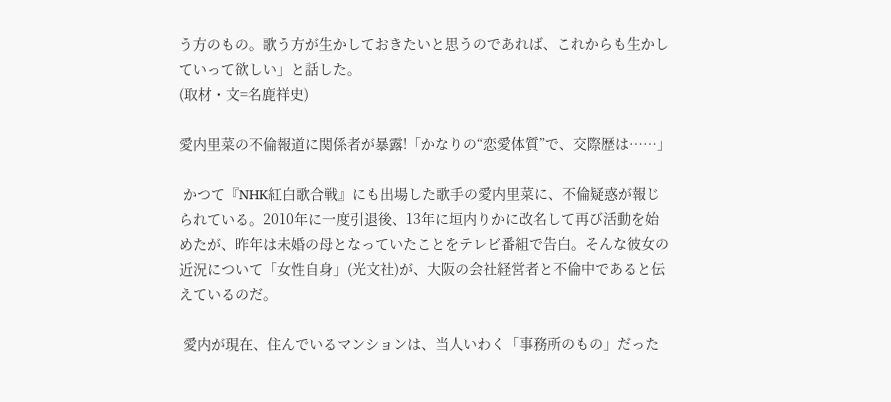う方のもの。歌う方が生かしておきたいと思うのであれば、これからも生かしていって欲しい」と話した。
(取材・文=名鹿祥史)

愛内里菜の不倫報道に関係者が暴露!「かなりの“恋愛体質”で、交際歴は……」

 かつて『NHK紅白歌合戦』にも出場した歌手の愛内里菜に、不倫疑惑が報じられている。2010年に一度引退後、13年に垣内りかに改名して再び活動を始めたが、昨年は未婚の母となっていたことをテレビ番組で告白。そんな彼女の近況について「女性自身」(光文社)が、大阪の会社経営者と不倫中であると伝えているのだ。

 愛内が現在、住んでいるマンションは、当人いわく「事務所のもの」だった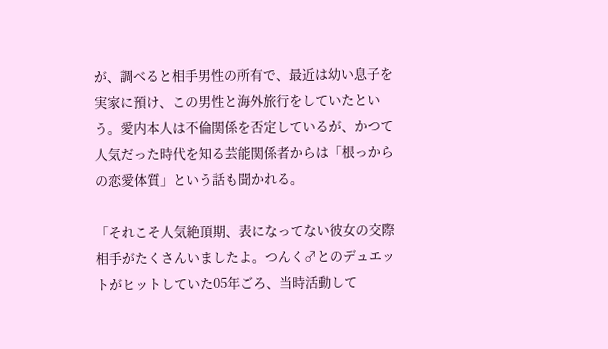が、調べると相手男性の所有で、最近は幼い息子を実家に預け、この男性と海外旅行をしていたという。愛内本人は不倫関係を否定しているが、かつて人気だった時代を知る芸能関係者からは「根っからの恋愛体質」という話も聞かれる。

「それこそ人気絶頂期、表になってない彼女の交際相手がたくさんいましたよ。つんく♂とのデュエットがヒットしていた05年ごろ、当時活動して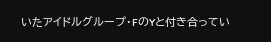いたアイドルグループ・FのYと付き合ってい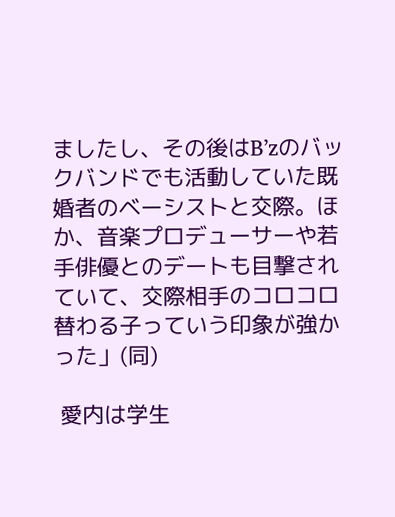ましたし、その後はB’zのバックバンドでも活動していた既婚者のベーシストと交際。ほか、音楽プロデューサーや若手俳優とのデートも目撃されていて、交際相手のコロコロ替わる子っていう印象が強かった」(同)

 愛内は学生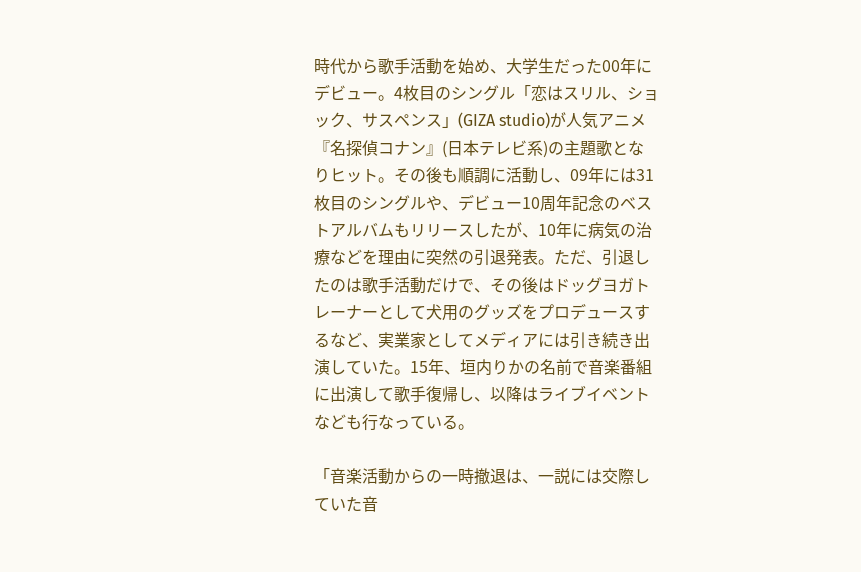時代から歌手活動を始め、大学生だった00年にデビュー。4枚目のシングル「恋はスリル、ショック、サスペンス」(GIZA studio)が人気アニメ『名探偵コナン』(日本テレビ系)の主題歌となりヒット。その後も順調に活動し、09年には31枚目のシングルや、デビュー10周年記念のベストアルバムもリリースしたが、10年に病気の治療などを理由に突然の引退発表。ただ、引退したのは歌手活動だけで、その後はドッグヨガトレーナーとして犬用のグッズをプロデュースするなど、実業家としてメディアには引き続き出演していた。15年、垣内りかの名前で音楽番組に出演して歌手復帰し、以降はライブイベントなども行なっている。

「音楽活動からの一時撤退は、一説には交際していた音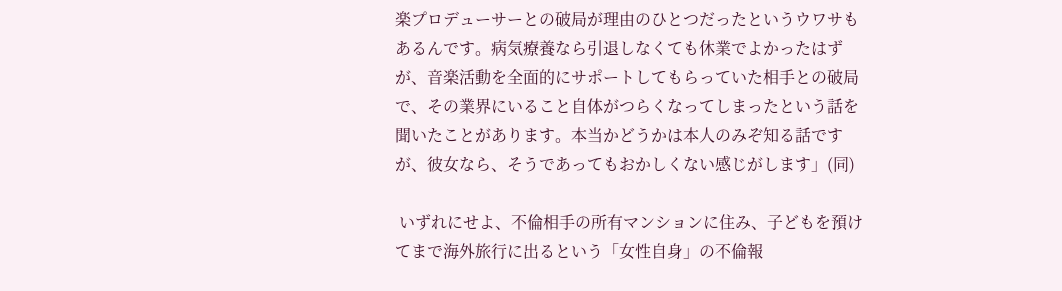楽プロデューサーとの破局が理由のひとつだったというウワサもあるんです。病気療養なら引退しなくても休業でよかったはずが、音楽活動を全面的にサポートしてもらっていた相手との破局で、その業界にいること自体がつらくなってしまったという話を聞いたことがあります。本当かどうかは本人のみぞ知る話ですが、彼女なら、そうであってもおかしくない感じがします」(同)

 いずれにせよ、不倫相手の所有マンションに住み、子どもを預けてまで海外旅行に出るという「女性自身」の不倫報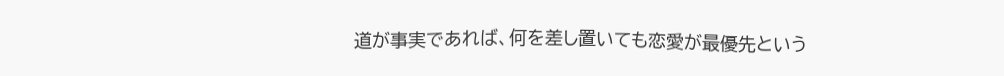道が事実であれば、何を差し置いても恋愛が最優先という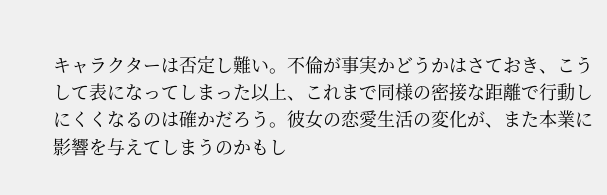キャラクターは否定し難い。不倫が事実かどうかはさておき、こうして表になってしまった以上、これまで同様の密接な距離で行動しにくくなるのは確かだろう。彼女の恋愛生活の変化が、また本業に影響を与えてしまうのかもし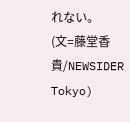れない。
(文=藤堂香貴/NEWSIDER Tokyo)